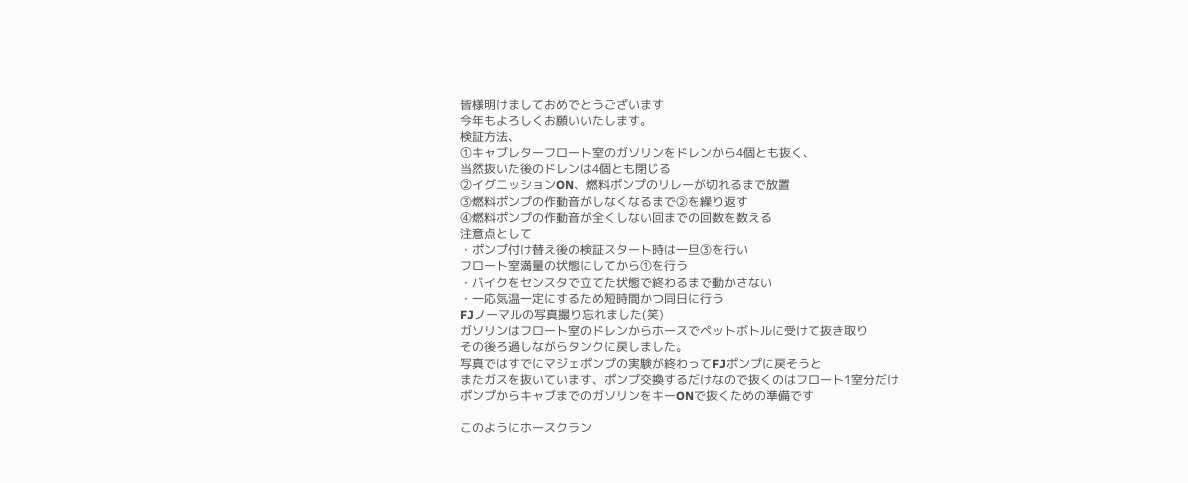皆様明けましておめでとうございます
今年もよろしくお願いいたします。
検証方法、
①キャブレターフロート室のガソリンをドレンから4個とも抜く、
当然抜いた後のドレンは4個とも閉じる
②イグニッションON、燃料ポンプのリレーが切れるまで放置
③燃料ポンプの作動音がしなくなるまで②を繰り返す
④燃料ポンプの作動音が全くしない回までの回数を数える
注意点として
・ポンプ付け替え後の検証スタート時は一旦③を行い
フロート室満量の状態にしてから①を行う
・バイクをセンスタで立てた状態で終わるまで動かさない
・一応気温一定にするため短時間かつ同日に行う
FJノーマルの写真撮り忘れました(笑)
ガソリンはフロート室のドレンからホースでペットボトルに受けて抜き取り
その後ろ過しながらタンクに戻しました。
写真ではすでにマジェポンプの実験が終わってFJポンプに戻そうと
またガスを抜いています、ポンプ交換するだけなので抜くのはフロート1室分だけ
ポンプからキャブまでのガソリンをキーONで抜くための準備です

このようにホースクラン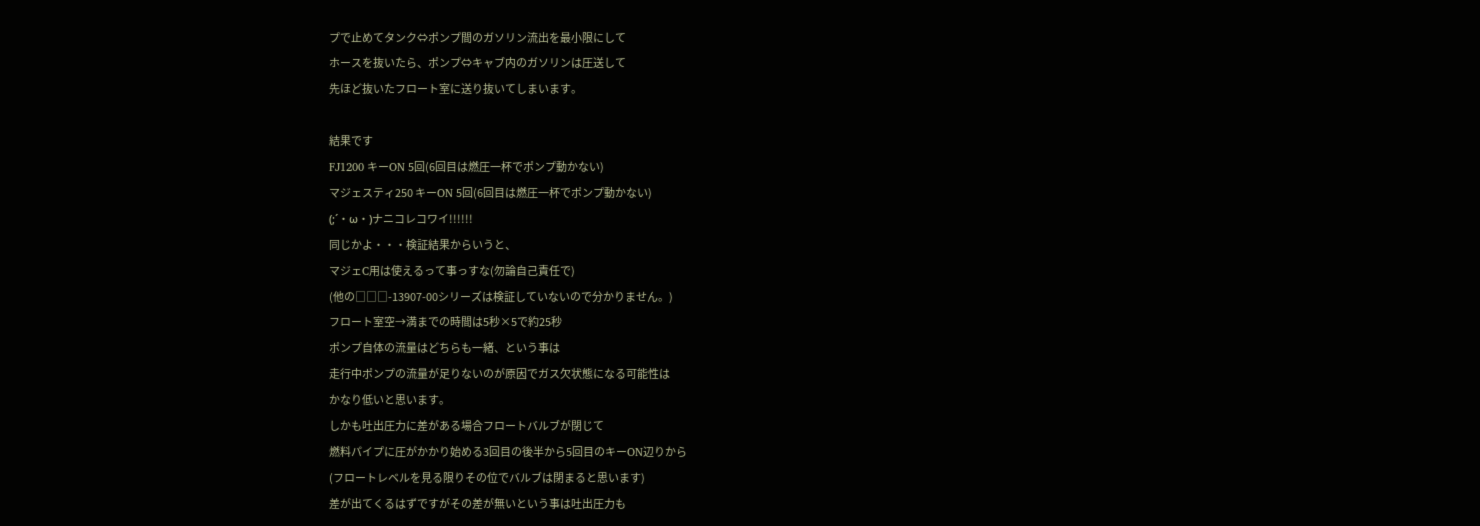プで止めてタンク⇔ポンプ間のガソリン流出を最小限にして
ホースを抜いたら、ポンプ⇔キャブ内のガソリンは圧送して
先ほど抜いたフロート室に送り抜いてしまいます。

結果です
FJ1200 キーON 5回(6回目は燃圧一杯でポンプ動かない)
マジェスティ250 キーON 5回(6回目は燃圧一杯でポンプ動かない)
(;´・ω・)ナニコレコワイ!!!!!!
同じかよ・・・検証結果からいうと、
マジェC用は使えるって事っすな(勿論自己責任で)
(他の□□□-13907-00シリーズは検証していないので分かりません。)
フロート室空→満までの時間は5秒×5で約25秒
ポンプ自体の流量はどちらも一緒、という事は
走行中ポンプの流量が足りないのが原因でガス欠状態になる可能性は
かなり低いと思います。
しかも吐出圧力に差がある場合フロートバルブが閉じて
燃料パイプに圧がかかり始める3回目の後半から5回目のキーON辺りから
(フロートレベルを見る限りその位でバルブは閉まると思います)
差が出てくるはずですがその差が無いという事は吐出圧力も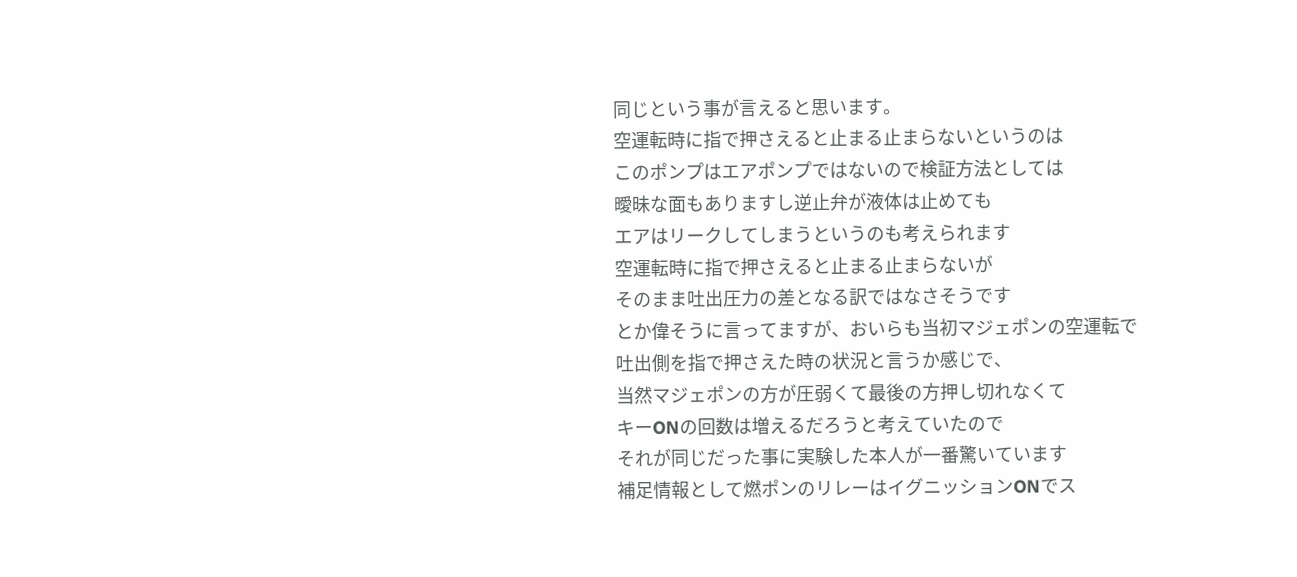同じという事が言えると思います。
空運転時に指で押さえると止まる止まらないというのは
このポンプはエアポンプではないので検証方法としては
曖昧な面もありますし逆止弁が液体は止めても
エアはリークしてしまうというのも考えられます
空運転時に指で押さえると止まる止まらないが
そのまま吐出圧力の差となる訳ではなさそうです
とか偉そうに言ってますが、おいらも当初マジェポンの空運転で
吐出側を指で押さえた時の状況と言うか感じで、
当然マジェポンの方が圧弱くて最後の方押し切れなくて
キーONの回数は増えるだろうと考えていたので
それが同じだった事に実験した本人が一番驚いています
補足情報として燃ポンのリレーはイグニッションONでス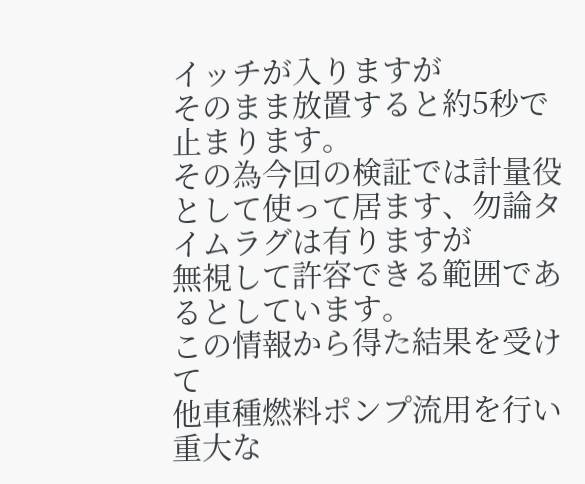イッチが入りますが
そのまま放置すると約5秒で止まります。
その為今回の検証では計量役として使って居ます、勿論タイムラグは有りますが
無視して許容できる範囲であるとしています。
この情報から得た結果を受けて
他車種燃料ポンプ流用を行い重大な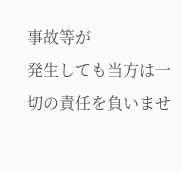事故等が
発生しても当方は一切の責任を負いませ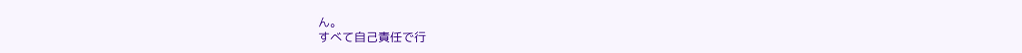ん。
すべて自己責任で行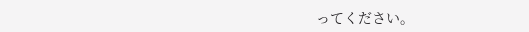ってください。